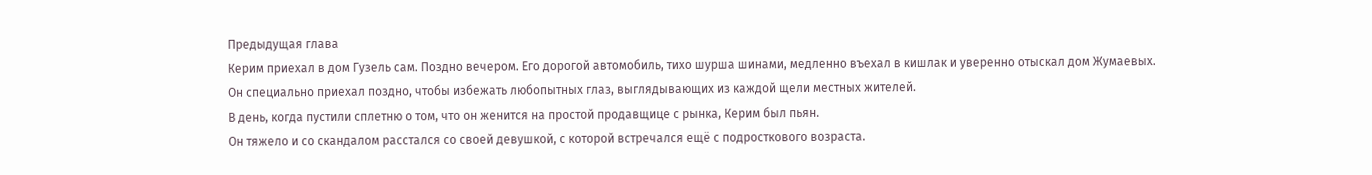Предыдущая глава
Керим приехал в дом Гузель сам. Поздно вечером. Его дорогой автомобиль, тихо шурша шинами, медленно въехал в кишлак и уверенно отыскал дом Жумаевых.
Он специально приехал поздно, чтобы избежать любопытных глаз, выглядывающих из каждой щели местных жителей.
В день, когда пустили сплетню о том, что он женится на простой продавщице с рынка, Керим был пьян.
Он тяжело и со скандалом расстался со своей девушкой, с которой встречался ещё с подросткового возраста.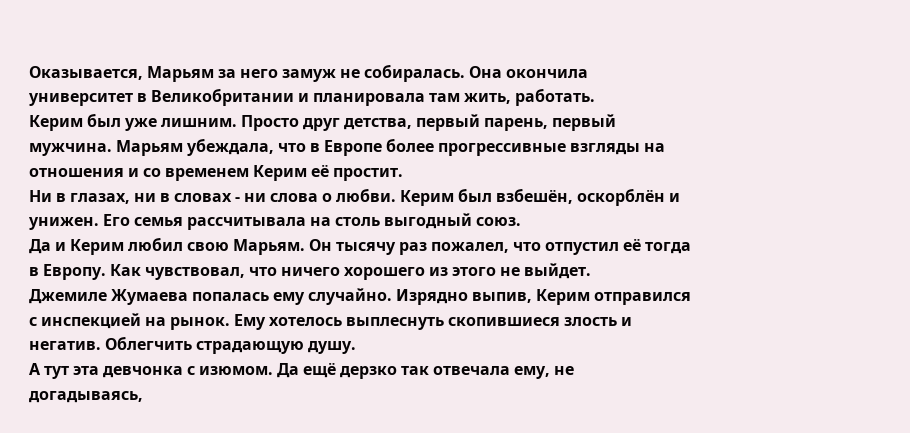Оказывается, Марьям за него замуж не собиралась. Она окончила университет в Великобритании и планировала там жить, работать.
Керим был уже лишним. Просто друг детства, первый парень, первый мужчина. Марьям убеждала, что в Европе более прогрессивные взгляды на отношения и со временем Керим её простит.
Ни в глазах, ни в словах - ни слова о любви. Керим был взбешён, оскорблён и унижен. Его семья рассчитывала на столь выгодный союз.
Да и Керим любил свою Марьям. Он тысячу раз пожалел, что отпустил её тогда в Европу. Как чувствовал, что ничего хорошего из этого не выйдет.
Джемиле Жумаева попалась ему случайно. Изрядно выпив, Керим отправился с инспекцией на рынок. Ему хотелось выплеснуть скопившиеся злость и негатив. Облегчить страдающую душу.
А тут эта девчонка с изюмом. Да ещё дерзко так отвечала ему, не догадываясь,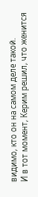видимо, кто он на самом деле такой.
И в тот момент, Керим решил, что женится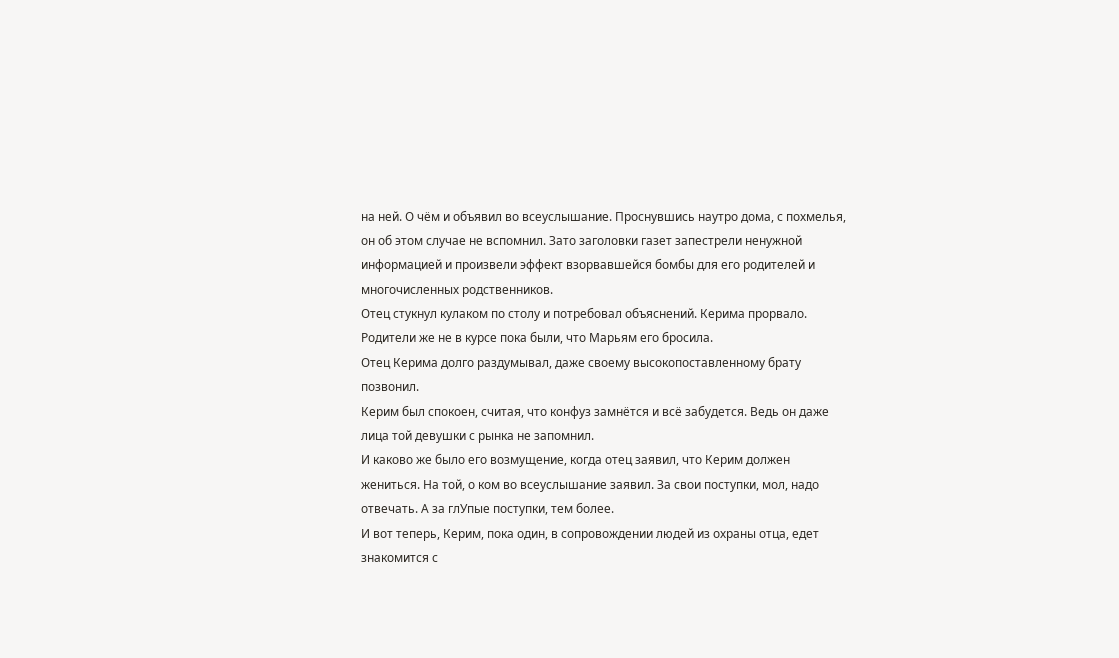на ней. О чём и объявил во всеуслышание. Проснувшись наутро дома, с похмелья, он об этом случае не вспомнил. Зато заголовки газет запестрели ненужной информацией и произвели эффект взорвавшейся бомбы для его родителей и многочисленных родственников.
Отец стукнул кулаком по столу и потребовал объяснений. Керима прорвало. Родители же не в курсе пока были, что Марьям его бросила.
Отец Керима долго раздумывал, даже своему высокопоставленному брату позвонил.
Керим был спокоен, считая, что конфуз замнётся и всё забудется. Ведь он даже лица той девушки с рынка не запомнил.
И каково же было его возмущение, когда отец заявил, что Керим должен жениться. На той, о ком во всеуслышание заявил. За свои поступки, мол, надо отвечать. А за глУпые поступки, тем более.
И вот теперь, Керим, пока один, в сопровождении людей из охраны отца, едет знакомится с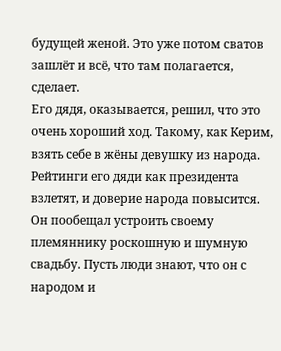будущей женой. Это уже потом сватов зашлёт и всё, что там полагается, сделает.
Его дядя, оказывается, решил, что это очень хороший ход. Такому, как Керим, взять себе в жёны девушку из народа. Рейтинги его дяди как президента взлетят, и доверие народа повысится. Он пообещал устроить своему племяннику роскошную и шумную свадьбу. Пусть люди знают, что он с народом и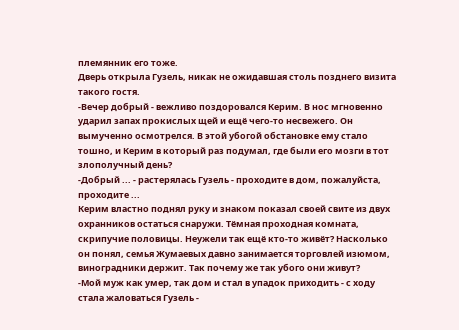племянник его тоже.
Дверь открыла Гузель, никак не ожидавшая столь позднего визита такого гостя.
-Вечер добрый - вежливо поздоровался Керим. В нос мгновенно ударил запах прокислых щей и ещё чего-то несвежего. Он вымученно осмотрелся. В этой убогой обстановке ему стало тошно, и Керим в который раз подумал, где были его мозги в тот злополучный день?
-Добрый ... - растерялась Гузель - проходите в дом, пожалуйста, проходите ...
Керим властно поднял руку и знаком показал своей свите из двух охранников остаться снаружи. Тёмная проходная комната, скрипучие половицы. Неужели так ещё кто-то живёт? Насколько он понял, семья Жумаевых давно занимается торговлей изюмом, виноградники держит. Так почему же так убого они живут?
-Мой муж как умер, так дом и стал в упадок приходить - с ходу стала жаловаться Гузель -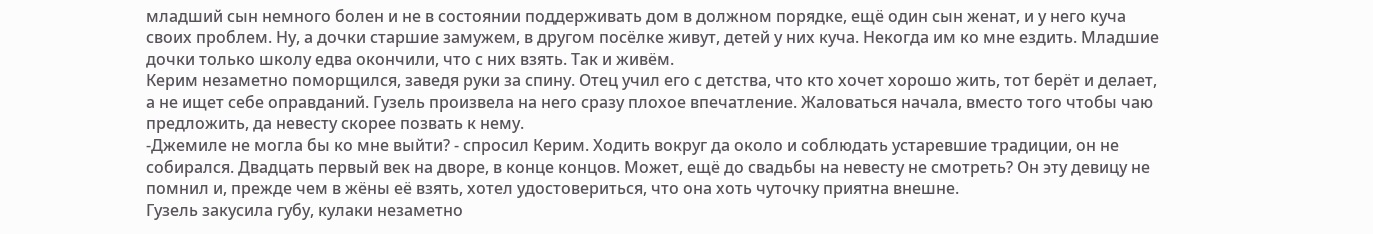младший сын немного болен и не в состоянии поддерживать дом в должном порядке, ещё один сын женат, и у него куча своих проблем. Ну, а дочки старшие замужем, в другом посёлке живут, детей у них куча. Некогда им ко мне ездить. Младшие дочки только школу едва окончили, что с них взять. Так и живём.
Керим незаметно поморщился, заведя руки за спину. Отец учил его с детства, что кто хочет хорошо жить, тот берёт и делает, а не ищет себе оправданий. Гузель произвела на него сразу плохое впечатление. Жаловаться начала, вместо того чтобы чаю предложить, да невесту скорее позвать к нему.
-Джемиле не могла бы ко мне выйти? - спросил Керим. Ходить вокруг да около и соблюдать устаревшие традиции, он не собирался. Двадцать первый век на дворе, в конце концов. Может, ещё до свадьбы на невесту не смотреть? Он эту девицу не помнил и, прежде чем в жёны её взять, хотел удостовериться, что она хоть чуточку приятна внешне.
Гузель закусила губу, кулаки незаметно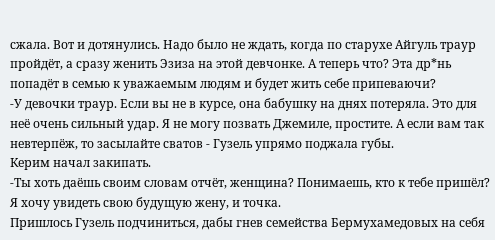сжала. Вот и дотянулись. Надо было не ждать, когда по старухе Айгуль траур пройдёт, а сразу женить Эзиза на этой девчонке. А теперь что? Эта др*нь попадёт в семью к уважаемым людям и будет жить себе припеваючи?
-У девочки траур. Если вы не в курсе, она бабушку на днях потеряла. Это для неё очень сильный удар. Я не могу позвать Джемиле, простите. А если вам так невтерпёж, то засылайте сватов - Гузель упрямо поджала губы.
Керим начал закипать.
-Ты хоть даёшь своим словам отчёт, женщина? Понимаешь, кто к тебе пришёл? Я хочу увидеть свою будущую жену, и точка.
Пришлось Гузель подчиниться, дабы гнев семейства Бермухамедовых на себя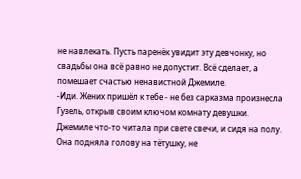не навлекать. Пусть паренёк увидит эту девчонку, но свадьбы она всё равно не допустит. Всё сделает, а помешает счастью ненавистной Джемиле.
-Иди. Жених пришёл к тебе - не без сарказма произнесла Гузель, открыв своим ключом комнату девушки.
Джемиле что-то читала при свете свечи, и сидя на полу. Она подняла голову на тётушку, не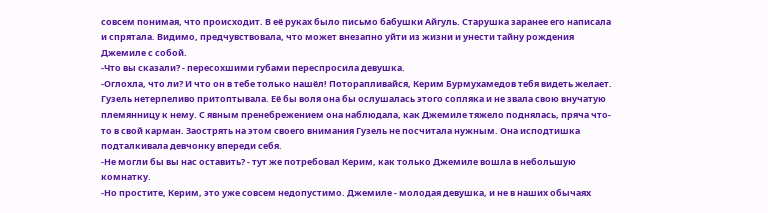совсем понимая, что происходит. В её руках было письмо бабушки Айгуль. Старушка заранее его написала и спрятала. Видимо, предчувствовала, что может внезапно уйти из жизни и унести тайну рождения Джемиле с собой.
-Что вы сказали? - пересохшими губами переспросила девушка.
-Оглохла, что ли? И что он в тебе только нашёл! Поторапливайся, Керим Бурмухамедов тебя видеть желает.
Гузель нетерпеливо притоптывала. Её бы воля она бы ослушалась этого сопляка и не звала свою внучатую племянницу к нему. С явным пренебрежением она наблюдала, как Джемиле тяжело поднялась, пряча что-то в свой карман. Заострять на этом своего внимания Гузель не посчитала нужным. Она исподтишка подталкивала девчонку впереди себя.
-Не могли бы вы нас оставить? - тут же потребовал Керим, как только Джемиле вошла в небольшую комнатку.
-Но простите, Керим, это уже совсем недопустимо. Джемиле - молодая девушка, и не в наших обычаях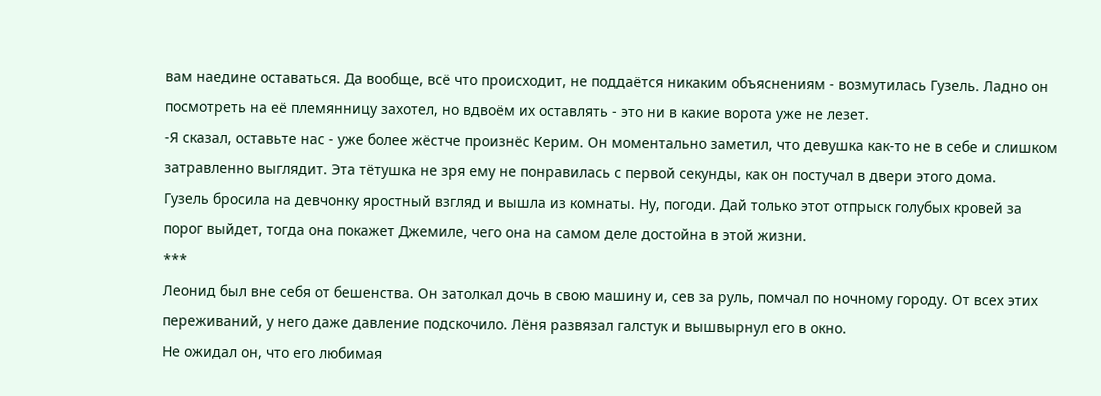вам наедине оставаться. Да вообще, всё что происходит, не поддаётся никаким объяснениям - возмутилась Гузель. Ладно он посмотреть на её племянницу захотел, но вдвоём их оставлять - это ни в какие ворота уже не лезет.
-Я сказал, оставьте нас - уже более жёстче произнёс Керим. Он моментально заметил, что девушка как-то не в себе и слишком затравленно выглядит. Эта тётушка не зря ему не понравилась с первой секунды, как он постучал в двери этого дома.
Гузель бросила на девчонку яростный взгляд и вышла из комнаты. Ну, погоди. Дай только этот отпрыск голубых кровей за порог выйдет, тогда она покажет Джемиле, чего она на самом деле достойна в этой жизни.
***
Леонид был вне себя от бешенства. Он затолкал дочь в свою машину и, сев за руль, помчал по ночному городу. От всех этих переживаний, у него даже давление подскочило. Лёня развязал галстук и вышвырнул его в окно.
Не ожидал он, что его любимая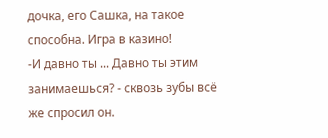дочка, его Сашка, на такое способна. Игра в казино!
-И давно ты ... Давно ты этим занимаешься? - сквозь зубы всё же спросил он.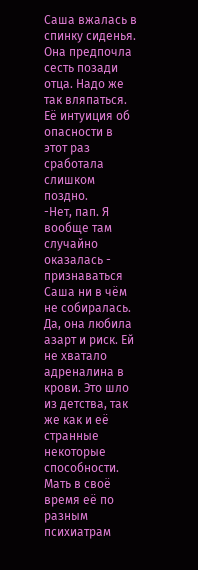Саша вжалась в спинку сиденья. Она предпочла сесть позади отца. Надо же так вляпаться. Её интуиция об опасности в этот раз сработала слишком поздно.
-Нет, пап. Я вообще там случайно оказалась - признаваться Саша ни в чём не собиралась. Да, она любила азарт и риск. Ей не хватало адреналина в крови. Это шло из детства, так же как и её странные некоторые способности. Мать в своё время её по разным психиатрам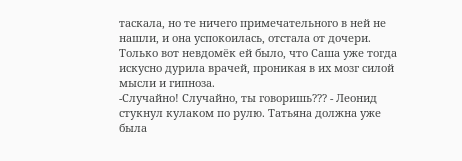таскала, но те ничего примечательного в ней не нашли, и она успокоилась, отстала от дочери. Только вот невдомёк ей было, что Саша уже тогда искусно дурила врачей, проникая в их мозг силой мысли и гипноза.
-Случайно! Случайно, ты говоришь??? - Леонид стукнул кулаком по рулю. Татьяна должна уже была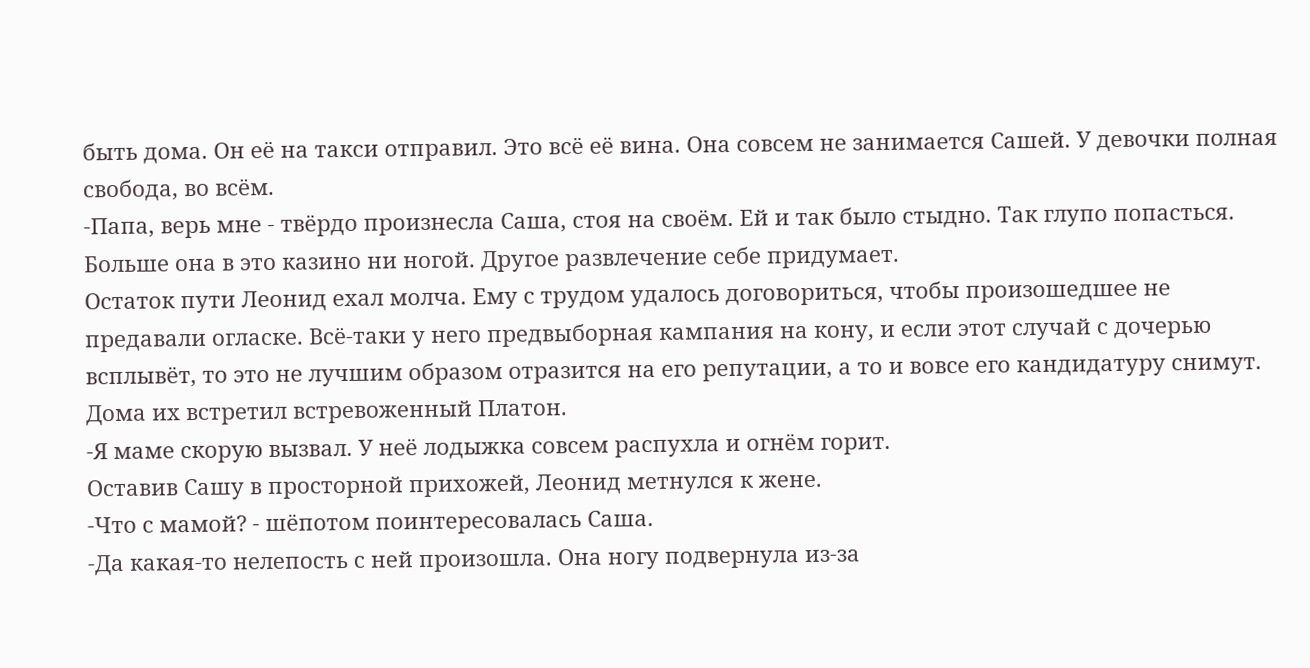быть дома. Он её на такси отправил. Это всё её вина. Она совсем не занимается Сашей. У девочки полная свобода, во всём.
-Папа, верь мне - твёрдо произнесла Саша, стоя на своём. Ей и так было стыдно. Так глупо попасться. Больше она в это казино ни ногой. Другое развлечение себе придумает.
Остаток пути Леонид ехал молча. Ему с трудом удалось договориться, чтобы произошедшее не предавали огласке. Всё-таки у него предвыборная кампания на кону, и если этот случай с дочерью всплывёт, то это не лучшим образом отразится на его репутации, а то и вовсе его кандидатуру снимут.
Дома их встретил встревоженный Платон.
-Я маме скорую вызвал. У неё лодыжка совсем распухла и огнём горит.
Оставив Сашу в просторной прихожей, Леонид метнулся к жене.
-Что с мамой? - шёпотом поинтересовалась Саша.
-Да какая-то нелепость с ней произошла. Она ногу подвернула из-за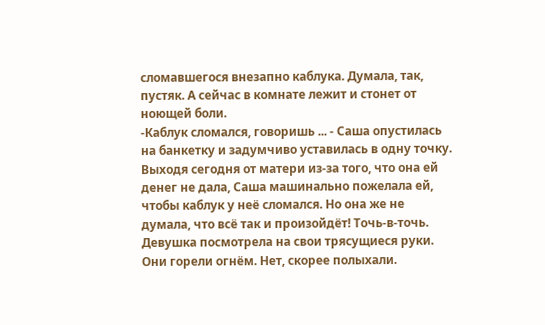сломавшегося внезапно каблука. Думала, так, пустяк. А сейчас в комнате лежит и стонет от ноющей боли.
-Каблук сломался, говоришь ... - Саша опустилась на банкетку и задумчиво уставилась в одну точку. Выходя сегодня от матери из-за того, что она ей денег не дала, Саша машинально пожелала ей, чтобы каблук у неё сломался. Но она же не думала, что всё так и произойдёт! Точь-в-точь.
Девушка посмотрела на свои трясущиеся руки. Они горели огнём. Нет, скорее полыхали.